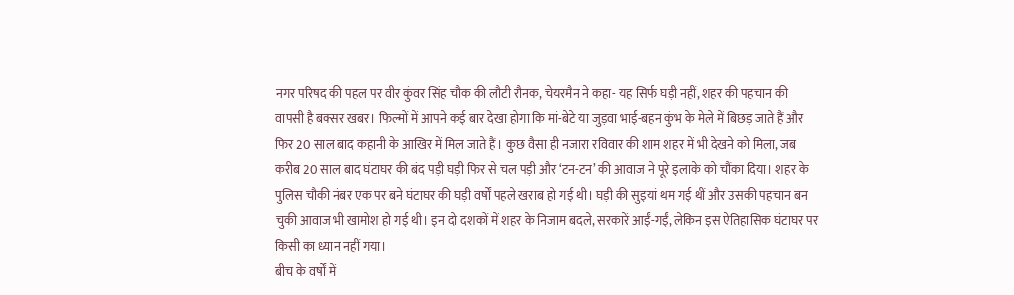नगर परिषद की पहल पर वीर कुंवर सिंह चौक की लौटी रौनक, चेयरमैन ने कहा- यह सिर्फ घड़ी नहीं, शहर की पहचान की वापसी है बक्सर खबर। फिल्मों में आपने कई बार देखा होगा कि मां-बेटे या जुड़वा भाई-बहन कुंभ के मेले में बिछड़ जाते हैं और फिर 20 साल बाद कहानी के आखिर में मिल जाते हैं। कुछ वैसा ही नजारा रविवार की शाम शहर में भी देखने को मिला, जब करीब 20 साल बाद घंटाघर की बंद पड़ी घड़ी फिर से चल पड़ी और ‘टन-टन’ की आवाज ने पूरे इलाके को चौंका दिया। शहर के पुलिस चौकी नंबर एक पर बने घंटाघर की घड़ी वर्षों पहले खराब हो गई थी। घड़ी की सुइयां थम गई थीं और उसकी पहचान बन चुकी आवाज भी खामोश हो गई थी। इन दो दशकों में शहर के निजाम बदले, सरकारें आईं-गईं, लेकिन इस ऐतिहासिक घंटाघर पर किसी का ध्यान नहीं गया।
बीच के वर्षों में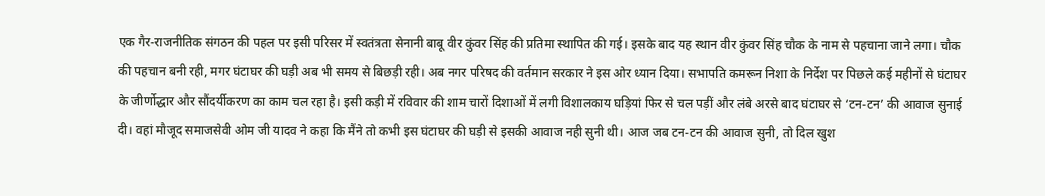एक गैर-राजनीतिक संगठन की पहल पर इसी परिसर में स्वतंत्रता सेनानी बाबू वीर कुंवर सिंह की प्रतिमा स्थापित की गई। इसके बाद यह स्थान वीर कुंवर सिंह चौक के नाम से पहचाना जाने लगा। चौक की पहचान बनी रही, मगर घंटाघर की घड़ी अब भी समय से बिछड़ी रही। अब नगर परिषद की वर्तमान सरकार ने इस ओर ध्यान दिया। सभापति कमरून निशा के निर्देश पर पिछले कई महीनों से घंटाघर के जीर्णोद्धार और सौंदर्यीकरण का काम चल रहा है। इसी कड़ी में रविवार की शाम चारों दिशाओं में लगी विशालकाय घड़ियां फिर से चल पड़ीं और लंबे अरसे बाद घंटाघर से ‘टन-टन’ की आवाज सुनाई दी। वहां मौजूद समाजसेवी ओम जी यादव ने कहा कि मैंने तो कभी इस घंटाघर की घड़ी से इसकी आवाज नही सुनी थी। आज जब टन-टन की आवाज सुनी, तो दिल खुश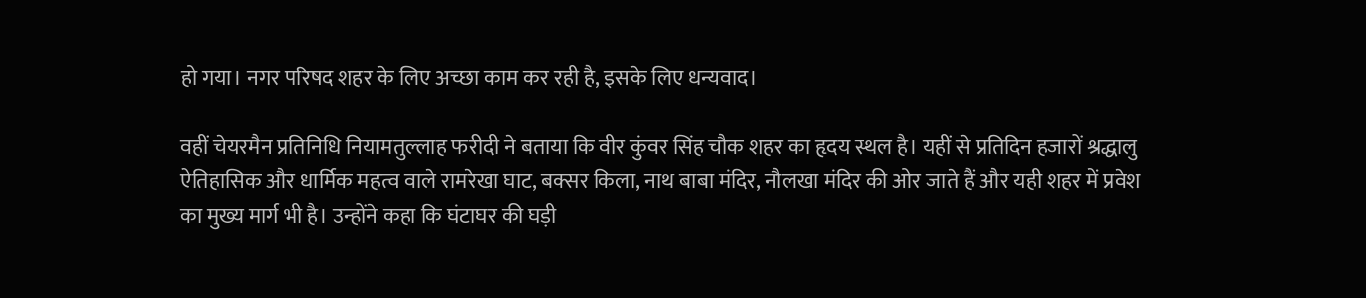हो गया। नगर परिषद शहर के लिए अच्छा काम कर रही है, इसके लिए धन्यवाद।

वहीं चेयरमैन प्रतिनिधि नियामतुल्लाह फरीदी ने बताया कि वीर कुंवर सिंह चौक शहर का हृदय स्थल है। यहीं से प्रतिदिन हजारों श्रद्धालु ऐतिहासिक और धार्मिक महत्व वाले रामरेखा घाट, बक्सर किला, नाथ बाबा मंदिर, नौलखा मंदिर की ओर जाते हैं और यही शहर में प्रवेश का मुख्य मार्ग भी है। उन्होंने कहा कि घंटाघर की घड़ी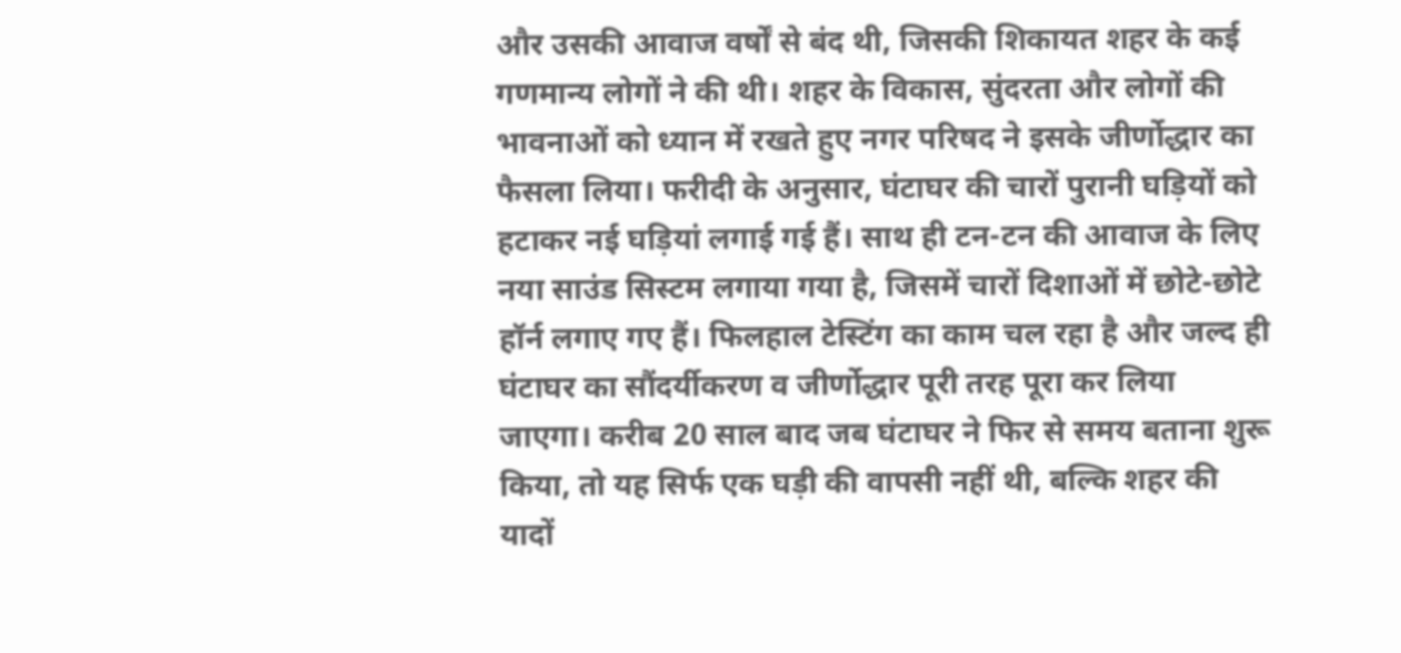और उसकी आवाज वर्षों से बंद थी, जिसकी शिकायत शहर के कई गणमान्य लोगों ने की थी। शहर के विकास, सुंदरता और लोगों की भावनाओं को ध्यान में रखते हुए नगर परिषद ने इसके जीर्णोद्धार का फैसला लिया। फरीदी के अनुसार, घंटाघर की चारों पुरानी घड़ियों को हटाकर नई घड़ियां लगाई गई हैं। साथ ही टन-टन की आवाज के लिए नया साउंड सिस्टम लगाया गया है, जिसमें चारों दिशाओं में छोटे-छोटे हॉर्न लगाए गए हैं। फिलहाल टेस्टिंग का काम चल रहा है और जल्द ही घंटाघर का सौंदर्यीकरण व जीर्णोद्धार पूरी तरह पूरा कर लिया जाएगा। करीब 20 साल बाद जब घंटाघर ने फिर से समय बताना शुरू किया, तो यह सिर्फ एक घड़ी की वापसी नहीं थी, बल्कि शहर की यादों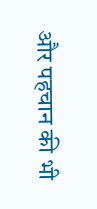और पहचान की भी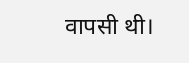वापसी थी।